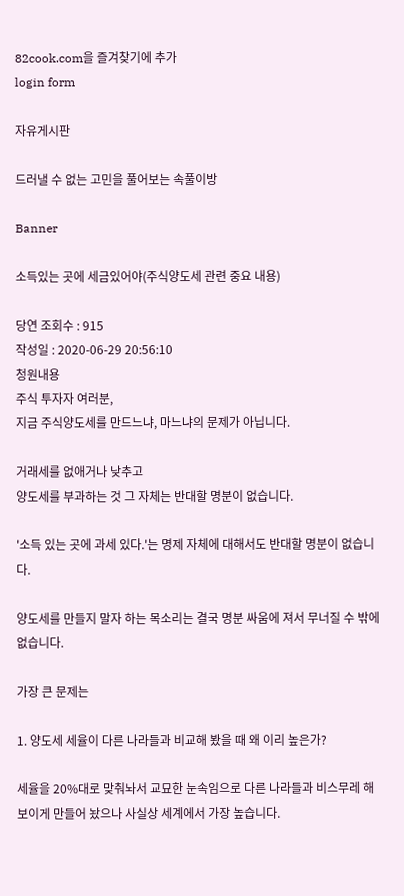82cook.com을 즐겨찾기에 추가
login form

자유게시판

드러낼 수 없는 고민을 풀어보는 속풀이방

Banner

소득있는 곳에 세금있어야(주식양도세 관련 중요 내용)

당연 조회수 : 915
작성일 : 2020-06-29 20:56:10
청원내용
주식 투자자 여러분,
지금 주식양도세를 만드느냐, 마느냐의 문제가 아닙니다.

거래세를 없애거나 낮추고
양도세를 부과하는 것 그 자체는 반대할 명분이 없습니다.

'소득 있는 곳에 과세 있다.'는 명제 자체에 대해서도 반대할 명분이 없습니다.

양도세를 만들지 말자 하는 목소리는 결국 명분 싸움에 져서 무너질 수 밖에 없습니다.

가장 큰 문제는

1. 양도세 세율이 다른 나라들과 비교해 봤을 때 왜 이리 높은가?

세율을 20%대로 맞춰놔서 교묘한 눈속임으로 다른 나라들과 비스무레 해보이게 만들어 놨으나 사실상 세계에서 가장 높습니다.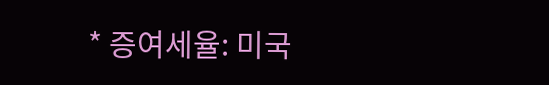* 증여세율: 미국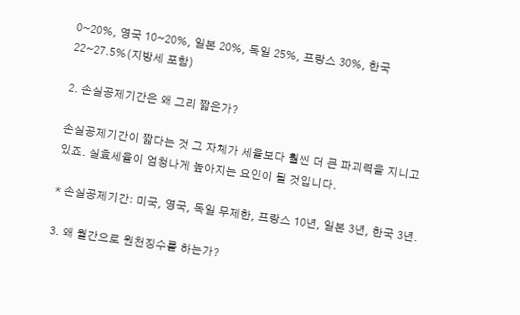0~20%, 영국 10~20%, 일본 20%, 독일 25%, 프랑스 30%, 한국 22~27.5%(지방세 포함)

2. 손실공제기간은 왜 그리 짧은가?

손실공제기간이 짧다는 것 그 자체가 세율보다 훨씬 더 큰 파괴력을 지니고 있죠. 실효세율이 엄청나게 높아지는 요인이 될 것입니다.

* 손실공제기간: 미국, 영국, 독일 무제한, 프랑스 10년, 일본 3년, 한국 3년.

3. 왜 월간으로 원천징수를 하는가?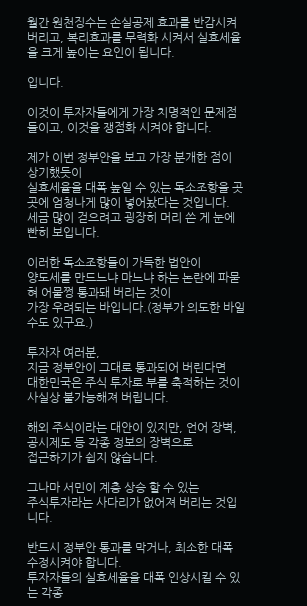월간 원천징수는 손실공제 효과를 반감시켜 버리고, 복리효과를 무력화 시켜서 실효세율을 크게 높이는 요인이 됩니다.

입니다.

이것이 투자자들에게 가장 치명적인 문제점들이고, 이것을 쟁점화 시켜야 합니다.

제가 이번 정부안을 보고 가장 분개한 점이 상기했듯이
실효세율을 대폭 높일 수 있는 독소조항을 곳곳에 엄청나게 많이 넣어놨다는 것입니다.
세금 많이 걷으려고 굉장히 머리 쓴 게 눈에 빤히 보입니다.

이러한 독소조항들이 가득한 법안이
양도세를 만드느냐 마느냐 하는 논란에 파묻혀 어물쩡 통과돼 버리는 것이
가장 우려되는 바입니다.(정부가 의도한 바일 수도 있구요.)

투자자 여러분,
지금 정부안이 그대로 통과되어 버린다면
대한민국은 주식 투자로 부를 축적하는 것이 사실상 불가능해져 버립니다.

해외 주식이라는 대안이 있지만, 언어 장벽, 공시제도 등 각종 정보의 장벽으로
접근하기가 쉽지 않습니다.

그나마 서민이 계층 상승 할 수 있는
주식투자라는 사다리가 없어져 버리는 것입니다.

반드시 정부안 통과를 막거나, 최소한 대폭 수정시켜야 합니다.
투자자들의 실효세율을 대폭 인상시킬 수 있는 각종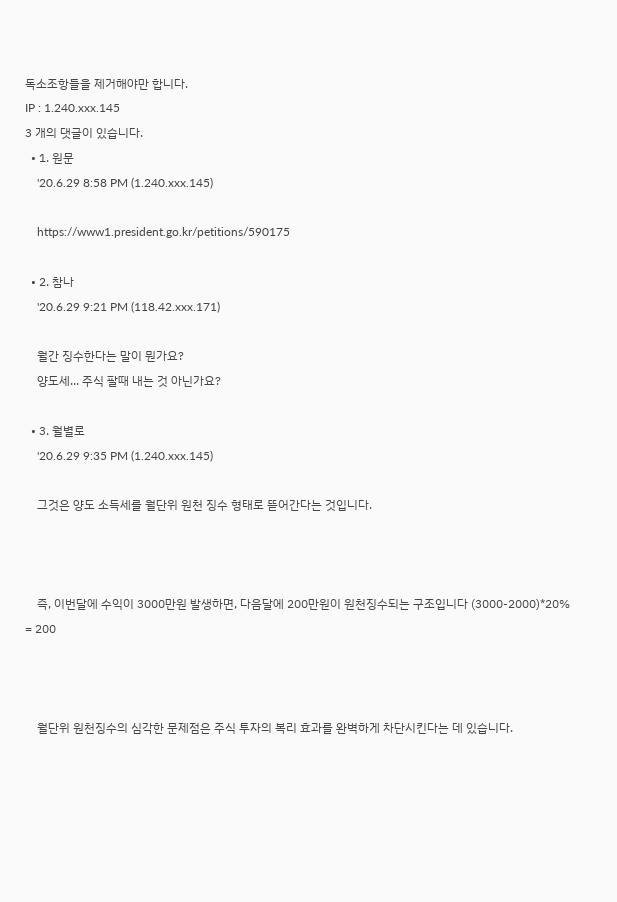독소조항들을 제거해야만 합니다.
IP : 1.240.xxx.145
3 개의 댓글이 있습니다.
  • 1. 원문
    '20.6.29 8:58 PM (1.240.xxx.145)

    https://www1.president.go.kr/petitions/590175

  • 2. 참나
    '20.6.29 9:21 PM (118.42.xxx.171)

    월간 징수한다는 말이 뭔가요?
    양도세... 주식 팔때 내는 것 아닌가요?

  • 3. 월별로
    '20.6.29 9:35 PM (1.240.xxx.145)

    그것은 양도 소득세를 월단위 원천 징수 형태로 뜯어간다는 것입니다.



    즉, 이번달에 수익이 3000만원 발생하면, 다음달에 200만원이 원천징수되는 구조입니다 (3000-2000)*20% = 200



    월단위 원천징수의 심각한 문제점은 주식 투자의 복리 효과를 완벽하게 차단시킨다는 데 있습니다.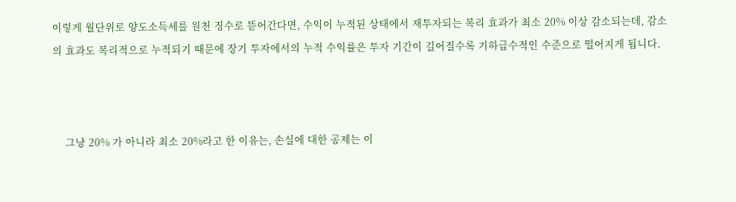이렇게 월단위로 양도소득세를 원천 징수로 뜯어간다면, 수익이 누적된 상태에서 재투자되는 복리 효과가 최소 20% 이상 감소되는데, 감소의 효과도 복리적으로 누적되기 때문에 장기 투자에서의 누적 수익률은 투자 기간이 길어질수록 기하급수적인 수준으로 떨어지게 됩니다.



    그냥 20% 가 아니라 최소 20%라고 한 이유는, 손실에 대한 공제는 이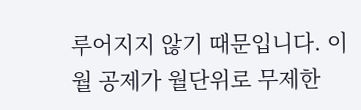루어지지 않기 때문입니다. 이월 공제가 월단위로 무제한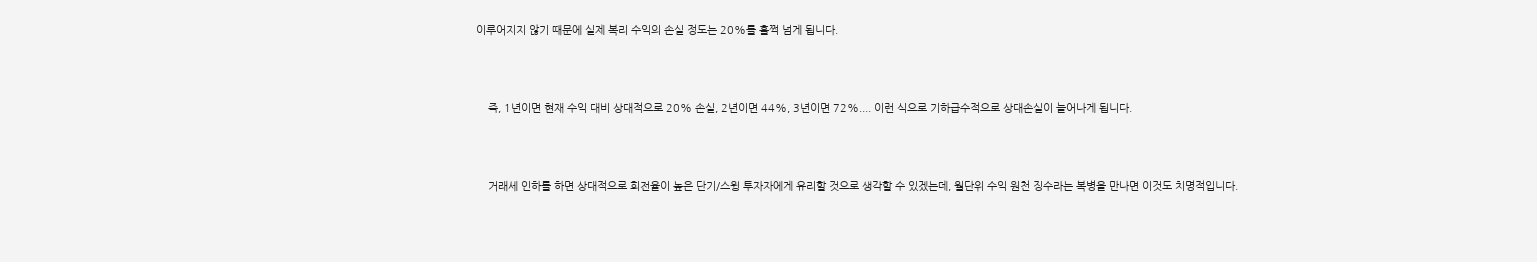이루어지지 않기 때문에 실제 복리 수익의 손실 정도는 20%를 훌쩍 넘게 됩니다.



    즉, 1년이면 현재 수익 대비 상대적으로 20% 손실, 2년이면 44%, 3년이면 72%.... 이런 식으로 기하급수적으로 상대손실이 늘어나게 됩니다.



    거래세 인하를 하면 상대적으로 회전율이 높은 단기/스윙 투자자에게 유리할 것으로 생각할 수 있겠는데, 월단위 수익 원천 징수라는 복병을 만나면 이것도 치명적입니다.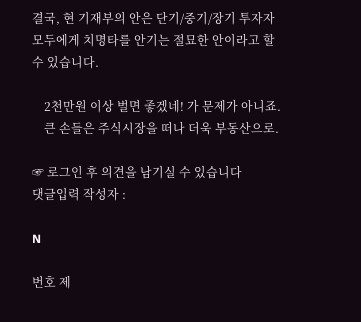결국, 현 기재부의 안은 단기/중기/장기 투자자 모두에게 치명타를 안기는 절묘한 안이라고 할 수 있습니다.

    2천만원 이상 벌면 좋겠네! 가 문제가 아니죠.
    큰 손들은 주식시장을 떠나 더욱 부동산으로.

☞ 로그인 후 의견을 남기실 수 있습니다
댓글입력 작성자 :

N

번호 제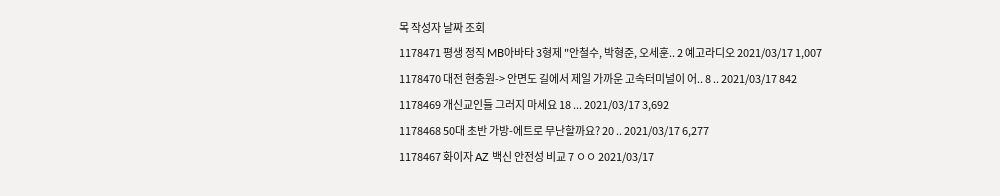목 작성자 날짜 조회
1178471 평생 정직 MB아바타 3형제 "안철수, 박형준, 오세훈.. 2 예고라디오 2021/03/17 1,007
1178470 대전 현충원-> 안면도 길에서 제일 가까운 고속터미널이 어.. 8 .. 2021/03/17 842
1178469 개신교인들 그러지 마세요 18 ... 2021/03/17 3,692
1178468 50대 초반 가방-에트로 무난할까요? 20 .. 2021/03/17 6,277
1178467 화이자 AZ 백신 안전성 비교 7 ㅇㅇ 2021/03/17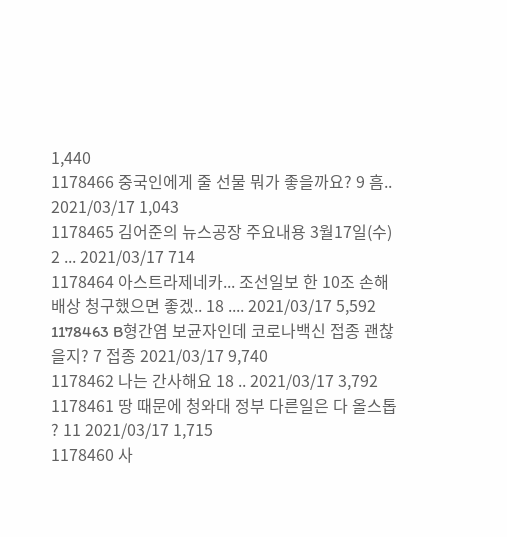1,440
1178466 중국인에게 줄 선물 뭐가 좋을까요? 9 흠.. 2021/03/17 1,043
1178465 김어준의 뉴스공장 주요내용 3월17일(수) 2 ... 2021/03/17 714
1178464 아스트라제네카... 조선일보 한 10조 손해배상 청구했으면 좋겠.. 18 .... 2021/03/17 5,592
1178463 B형간염 보균자인데 코로나백신 접종 괜찮을지? 7 접종 2021/03/17 9,740
1178462 나는 간사해요 18 .. 2021/03/17 3,792
1178461 땅 때문에 청와대 정부 다른일은 다 올스톱 ? 11 2021/03/17 1,715
1178460 사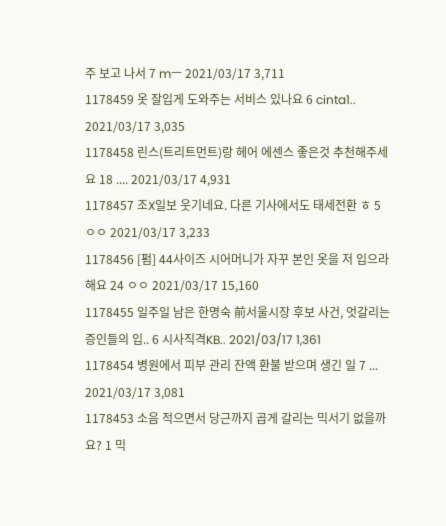주 보고 나서 7 mㅡ 2021/03/17 3,711
1178459 옷 잘입게 도와주는 서비스 있나요 6 cinta1.. 2021/03/17 3,035
1178458 린스(트리트먼트)랑 헤어 에센스 좋은것 추천해주세요 18 .... 2021/03/17 4,931
1178457 조X일보 웃기네요. 다른 기사에서도 태세전환 ㅎ 5 ㅇㅇ 2021/03/17 3,233
1178456 [펌] 44사이즈 시어머니가 자꾸 본인 옷을 저 입으라 해요 24 ㅇㅇ 2021/03/17 15,160
1178455 일주일 남은 한명숙 前서울시장 후보 사건, 엇갈리는 증인들의 입.. 6 시사직격KB.. 2021/03/17 1,361
1178454 병원에서 피부 관리 잔액 환불 받으며 생긴 일 7 ... 2021/03/17 3,081
1178453 소음 적으면서 당근까지 곱게 갈리는 믹서기 없을까요? 1 믹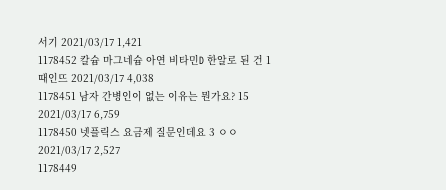서기 2021/03/17 1,421
1178452 칼슘 마그네슘 아연 비타민D 한알로 된 건 1 때인뜨 2021/03/17 4,038
1178451 남자 간병인이 없는 이유는 뭔가요? 15 2021/03/17 6,759
1178450 넷플릭스 요금제 질문인데요 3 ㅇㅇ 2021/03/17 2,527
1178449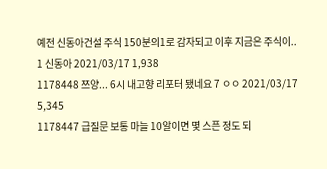예전 신동아건설 주식 150분의1로 감자되고 이후 지금은 주식이.. 1 신동아 2021/03/17 1,938
1178448 쯔양... 6시 내고향 리포터 됐네요 7 ㅇㅇ 2021/03/17 5,345
1178447 급질문 보통 마늘 10알이면 몇 스픈 정도 되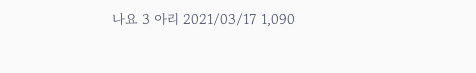나요 3 아리 2021/03/17 1,090